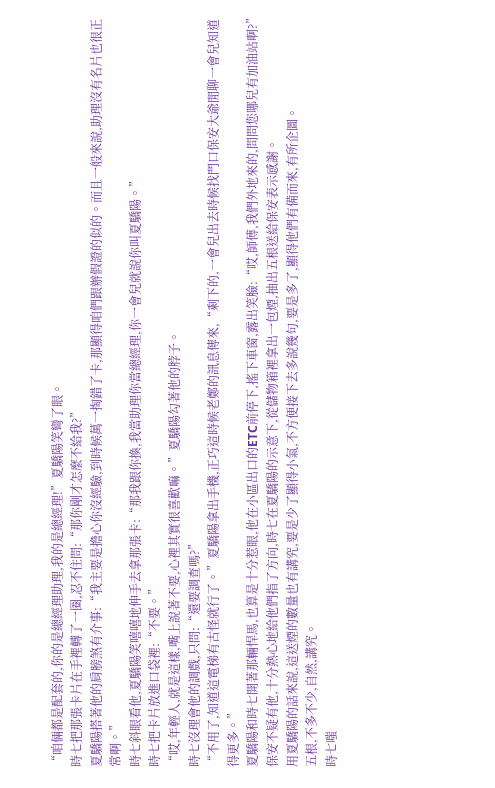“咱倆都是配套的,你的是總經理助理,我的是總經理!”夏驕陽笑彎了眼。
時七把那張卡片在手裡轉了一圈,忍不住問:“那你剛才怎麼不給我?”
夏驕陽搭著他的肩膀煞有介事:“我主要是擔心你沒經驗,到時候萬一掏錯了卡,那顯得咱們跟辦假證的似的。而且一般來說,助理沒有名片也很正常啊。”
時七斜眼看他,夏驕陽笑嘻嘻地伸手去拿那張卡:“那我跟你換,我當助理你當總經理,你一會兒就說你叫夏驕陽。”
時七把卡片放進口袋裡:“不要。”
“哎,年輕人,就是這樣,嘴上說著不要,心裡其實很喜歡嘛。”夏驕陽勾著他的脖子。
時七沒理會他的調戲,只問:“還要調查嗎?”
“不用了,知道這電梯有古怪就行了。”夏驕陽拿出手機,正巧這時候老鄭的訊息傳來,“剩下的,一會兒出去時候找門口保安大爺閒聊一會兒知道得更多。”
夏驕陽和時七開著那輛悍馬,也算是十分惹眼,他在小區出口的ETC前停下,搖下車窗,露出笑臉:“哎,師傅,我們外地來的,問問您哪兒有加油站啊?”
保安不疑有他,十分熱心地給他們指了方向,時七在夏驕陽的示意下,從儲物箱裡拿出一包煙,抽出五根送給保安表示感謝。
用夏驕陽的話來說,這送煙的數量也有講究,要是少了顯得小氣,不方便接下去多說幾句,要是多了,顯得他們有備而來,有所企圖。
五根,不多不少,自然,講究。
時七嗤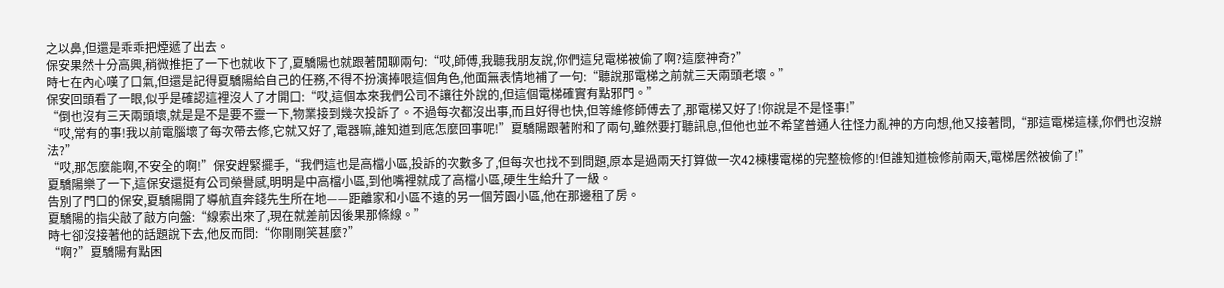之以鼻,但還是乖乖把煙遞了出去。
保安果然十分高興,稍微推拒了一下也就收下了,夏驕陽也就跟著閒聊兩句:“哎,師傅,我聽我朋友說,你們這兒電梯被偷了啊?這麼神奇?”
時七在內心嘆了口氣,但還是記得夏驕陽給自己的任務,不得不扮演捧哏這個角色,他面無表情地補了一句:“聽說那電梯之前就三天兩頭老壞。”
保安回頭看了一眼,似乎是確認這裡沒人了才開口:“哎,這個本來我們公司不讓往外說的,但這個電梯確實有點邪門。”
“倒也沒有三天兩頭壞,就是是不是要不靈一下,物業接到幾次投訴了。不過每次都沒出事,而且好得也快,但等維修師傅去了,那電梯又好了!你說是不是怪事!”
“哎,常有的事!我以前電腦壞了每次帶去修,它就又好了,電器嘛,誰知道到底怎麼回事呢!”夏驕陽跟著附和了兩句,雖然要打聽訊息,但他也並不希望普通人往怪力亂神的方向想,他又接著問,“那這電梯這樣,你們也沒辦法?”
“哎,那怎麼能啊,不安全的啊!”保安趕緊擺手,“我們這也是高檔小區,投訴的次數多了,但每次也找不到問題,原本是過兩天打算做一次42棟樓電梯的完整檢修的!但誰知道檢修前兩天,電梯居然被偷了!”
夏驕陽樂了一下,這保安還挺有公司榮譽感,明明是中高檔小區,到他嘴裡就成了高檔小區,硬生生給升了一級。
告別了門口的保安,夏驕陽開了導航直奔錢先生所在地——距離家和小區不遠的另一個芳園小區,他在那邊租了房。
夏驕陽的指尖敲了敲方向盤:“線索出來了,現在就差前因後果那條線。”
時七卻沒接著他的話題說下去,他反而問:“你剛剛笑甚麼?”
“啊?”夏驕陽有點困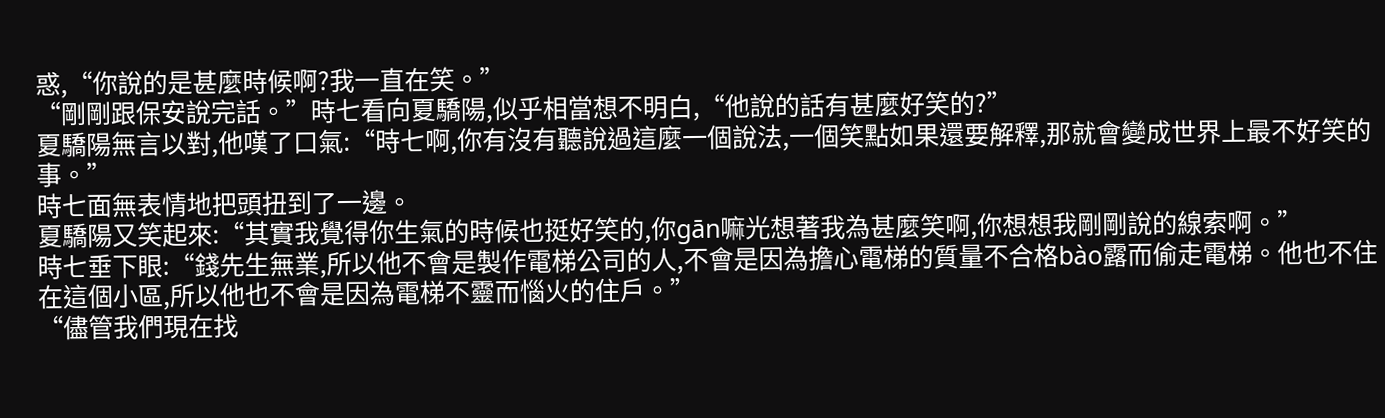惑,“你說的是甚麼時候啊?我一直在笑。”
“剛剛跟保安說完話。”時七看向夏驕陽,似乎相當想不明白,“他說的話有甚麼好笑的?”
夏驕陽無言以對,他嘆了口氣:“時七啊,你有沒有聽說過這麼一個說法,一個笑點如果還要解釋,那就會變成世界上最不好笑的事。”
時七面無表情地把頭扭到了一邊。
夏驕陽又笑起來:“其實我覺得你生氣的時候也挺好笑的,你gān嘛光想著我為甚麼笑啊,你想想我剛剛說的線索啊。”
時七垂下眼:“錢先生無業,所以他不會是製作電梯公司的人,不會是因為擔心電梯的質量不合格bào露而偷走電梯。他也不住在這個小區,所以他也不會是因為電梯不靈而惱火的住戶。”
“儘管我們現在找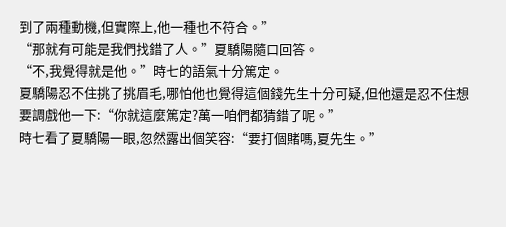到了兩種動機,但實際上,他一種也不符合。”
“那就有可能是我們找錯了人。”夏驕陽隨口回答。
“不,我覺得就是他。”時七的語氣十分篤定。
夏驕陽忍不住挑了挑眉毛,哪怕他也覺得這個錢先生十分可疑,但他還是忍不住想要調戲他一下:“你就這麼篤定?萬一咱們都猜錯了呢。”
時七看了夏驕陽一眼,忽然露出個笑容:“要打個賭嗎,夏先生。”